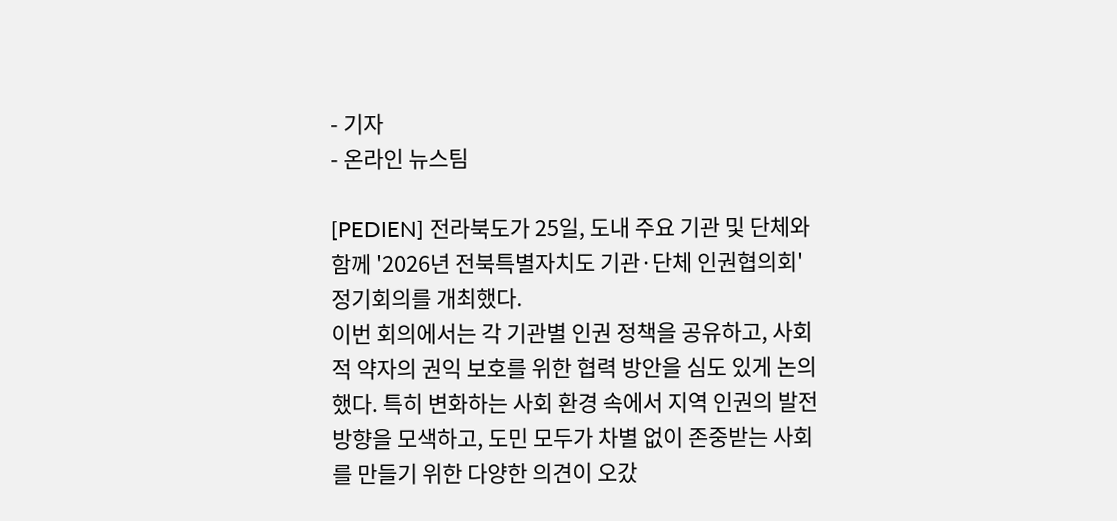- 기자
- 온라인 뉴스팀

[PEDIEN] 전라북도가 25일, 도내 주요 기관 및 단체와 함께 '2026년 전북특별자치도 기관·단체 인권협의회' 정기회의를 개최했다.
이번 회의에서는 각 기관별 인권 정책을 공유하고, 사회적 약자의 권익 보호를 위한 협력 방안을 심도 있게 논의했다. 특히 변화하는 사회 환경 속에서 지역 인권의 발전 방향을 모색하고, 도민 모두가 차별 없이 존중받는 사회를 만들기 위한 다양한 의견이 오갔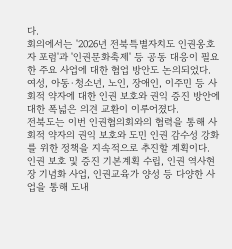다.
회의에서는 '2026년 전북특별자치도 인권옹호자 포럼'과 '인권문화축제' 등 공동 대응이 필요한 주요 사업에 대한 협업 방안도 논의되었다. 여성, 아동·청소년, 노인, 장애인, 이주민 등 사회적 약자에 대한 인권 보호와 권익 증진 방안에 대한 폭넓은 의견 교환이 이루어졌다.
전북도는 이번 인권협의회와의 협력을 통해 사회적 약자의 권익 보호와 도민 인권 감수성 강화를 위한 정책을 지속적으로 추진할 계획이다. 인권 보호 및 증진 기본계획 수립, 인권 역사현장 기념화 사업, 인권교육가 양성 등 다양한 사업을 통해 도내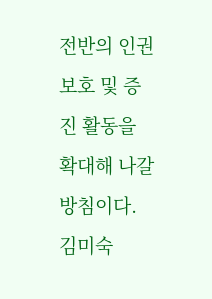전반의 인권 보호 및 증진 활동을 확대해 나갈 방침이다.
김미숙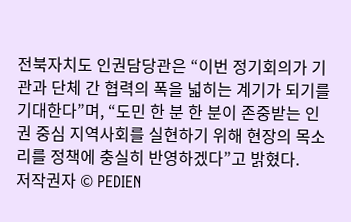전북자치도 인권담당관은 “이번 정기회의가 기관과 단체 간 협력의 폭을 넓히는 계기가 되기를 기대한다”며, “도민 한 분 한 분이 존중받는 인권 중심 지역사회를 실현하기 위해 현장의 목소리를 정책에 충실히 반영하겠다”고 밝혔다.
저작권자 © PEDIEN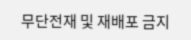무단전재 및 재배포 금지